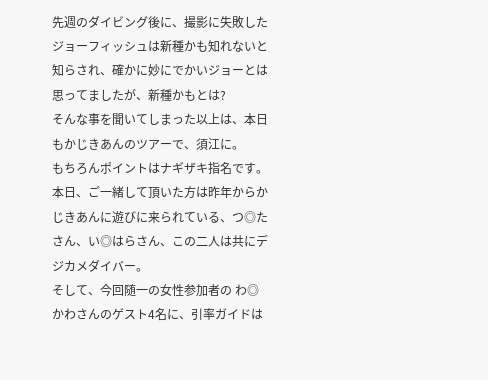先週のダイビング後に、撮影に失敗したジョーフィッシュは新種かも知れないと
知らされ、確かに妙にでかいジョーとは思ってましたが、新種かもとは?
そんな事を聞いてしまった以上は、本日もかじきあんのツアーで、須江に。
もちろんポイントはナギザキ指名です。
本日、ご一緒して頂いた方は昨年からかじきあんに遊びに来られている、つ◎た
さん、い◎はらさん、この二人は共にデジカメダイバー。
そして、今回随一の女性参加者の わ◎かわさんのゲスト4名に、引率ガイドは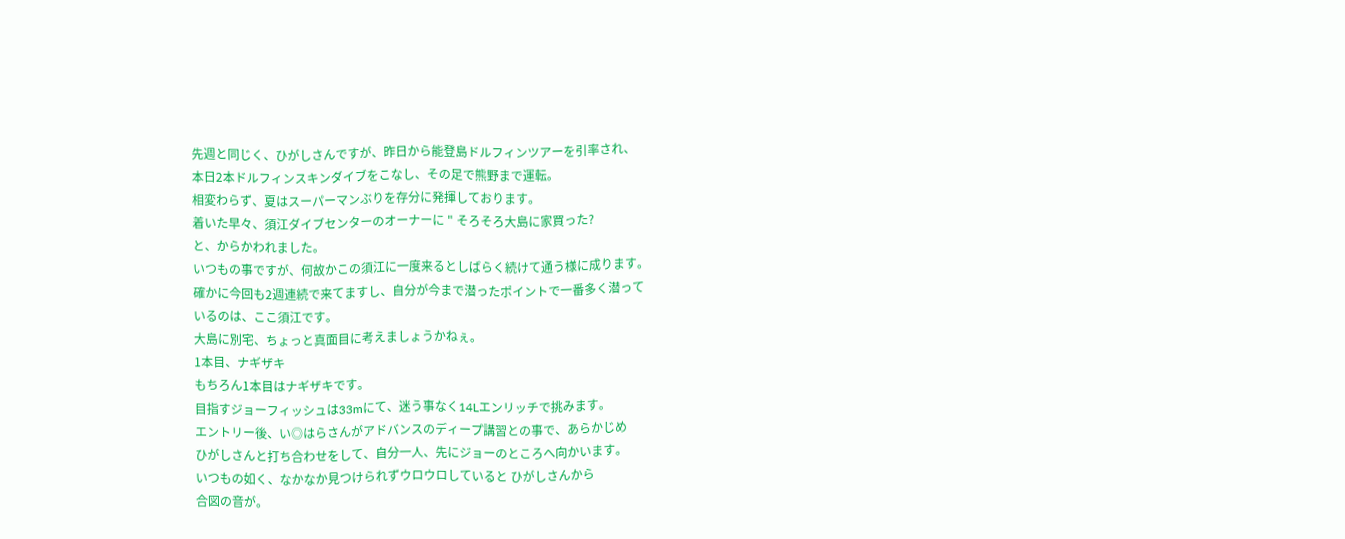先週と同じく、ひがしさんですが、昨日から能登島ドルフィンツアーを引率され、
本日2本ドルフィンスキンダイブをこなし、その足で熊野まで運転。
相変わらず、夏はスーパーマンぶりを存分に発揮しております。
着いた早々、須江ダイブセンターのオーナーに " そろそろ大島に家買った?
と、からかわれました。
いつもの事ですが、何故かこの須江に一度来るとしばらく続けて通う様に成ります。
確かに今回も2週連続で来てますし、自分が今まで潜ったポイントで一番多く潜って
いるのは、ここ須江です。
大島に別宅、ちょっと真面目に考えましょうかねぇ。
1本目、ナギザキ
もちろん1本目はナギザキです。
目指すジョーフィッシュは33mにて、迷う事なく14Lエンリッチで挑みます。
エントリー後、い◎はらさんがアドバンスのディープ講習との事で、あらかじめ
ひがしさんと打ち合わせをして、自分一人、先にジョーのところへ向かいます。
いつもの如く、なかなか見つけられずウロウロしていると ひがしさんから
合図の音が。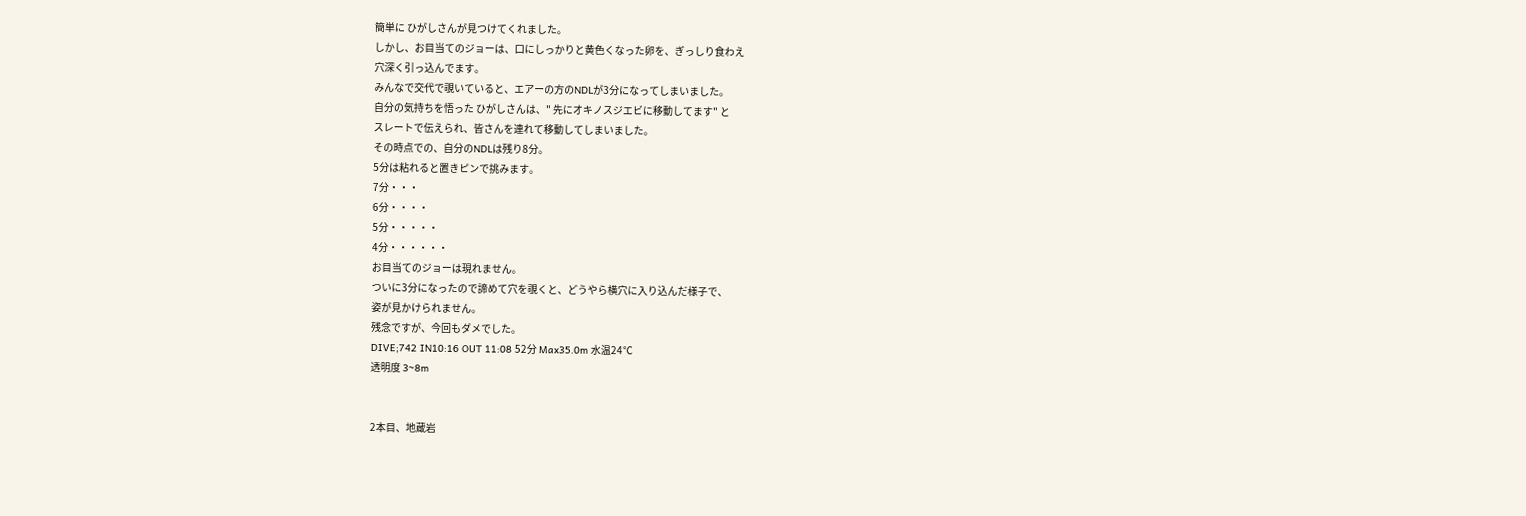簡単に ひがしさんが見つけてくれました。
しかし、お目当てのジョーは、口にしっかりと黄色くなった卵を、ぎっしり食わえ
穴深く引っ込んでます。
みんなで交代で覗いていると、エアーの方のNDLが3分になってしまいました。
自分の気持ちを悟った ひがしさんは、" 先にオキノスジエビに移動してます" と
スレートで伝えられ、皆さんを連れて移動してしまいました。
その時点での、自分のNDLは残り8分。
5分は粘れると置きピンで挑みます。
7分・・・
6分・・・・
5分・・・・・
4分・・・・・・
お目当てのジョーは現れません。
ついに3分になったので諦めて穴を覗くと、どうやら横穴に入り込んだ様子で、
姿が見かけられません。
残念ですが、今回もダメでした。
DIVE;742 IN10:16 OUT 11:08 52分 Max35.0m 水温24℃
透明度 3~8m


2本目、地蔵岩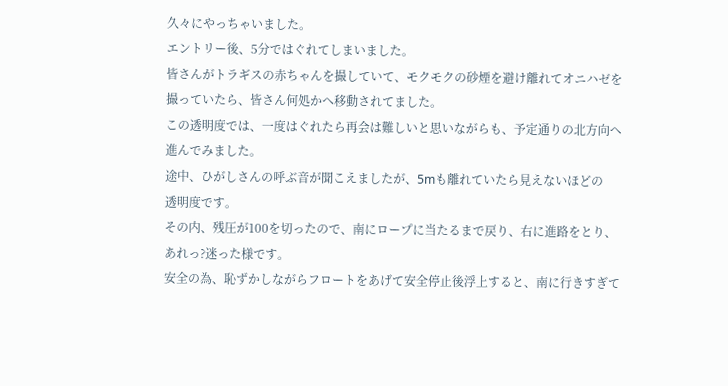久々にやっちゃいました。
エントリー後、5分ではぐれてしまいました。
皆さんがトラギスの赤ちゃんを撮していて、モクモクの砂煙を避け離れてオニハゼを
撮っていたら、皆さん何処かへ移動されてました。
この透明度では、一度はぐれたら再会は難しいと思いながらも、予定通りの北方向へ
進んでみました。
途中、ひがしさんの呼ぶ音が聞こえましたが、5mも離れていたら見えないほどの
透明度です。
その内、残圧が100を切ったので、南にロープに当たるまで戻り、右に進路をとり、
あれっ?迷った様です。
安全の為、恥ずかしながらフロートをあげて安全停止後浮上すると、南に行きすぎて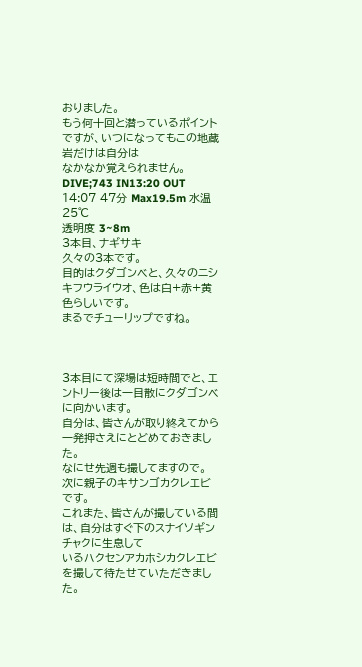おりました。
もう何十回と潜っているポイントですが、いつになってもこの地蔵岩だけは自分は
なかなか覚えられません。
DIVE;743 IN13:20 OUT 14:07 47分 Max19.5m 水温25℃
透明度 3~8m
3本目、ナギサキ
久々の3本です。
目的はクダゴンベと、久々のニシキフウライウオ、色は白+赤+黄色らしいです。
まるでチューリップですね。



3本目にて深場は短時間でと、エントリー後は一目散にクダゴンベに向かいます。
自分は、皆さんが取り終えてから一発押さえにとどめておきました。
なにせ先週も撮してますので。
次に親子のキサンゴカクレエビです。
これまた、皆さんが撮している間は、自分はすぐ下のスナイソギンチャクに生息して
いるハクセンアカホシカクレエビを撮して待たせていただきました。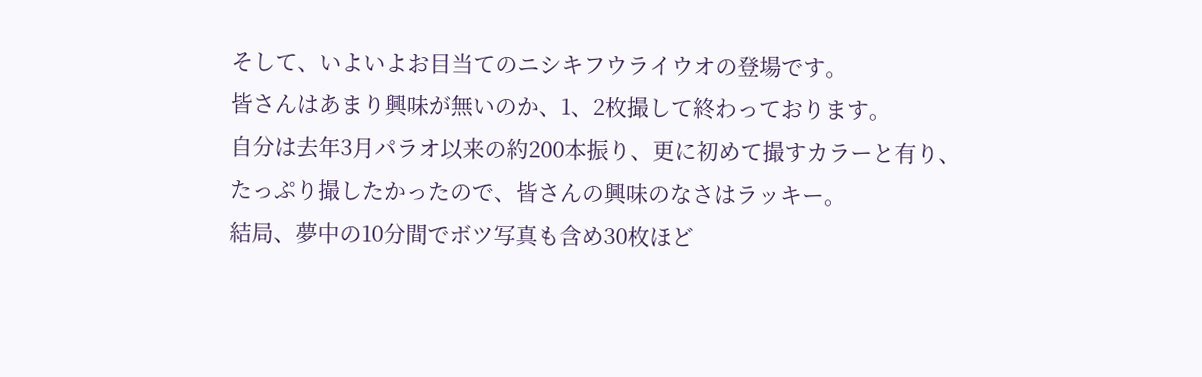そして、いよいよお目当てのニシキフウライウオの登場です。
皆さんはあまり興味が無いのか、1、2枚撮して終わっております。
自分は去年3月パラオ以来の約200本振り、更に初めて撮すカラーと有り、
たっぷり撮したかったので、皆さんの興味のなさはラッキー。
結局、夢中の10分間でボツ写真も含め30枚ほど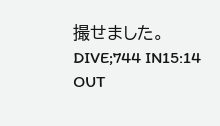撮せました。
DIVE;744 IN15:14 OUT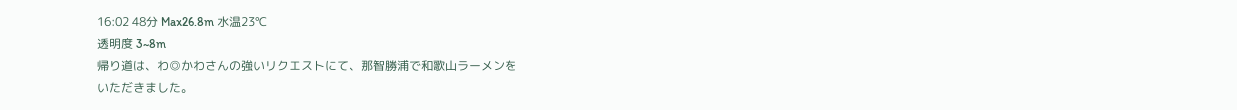16:02 48分 Max26.8m 水温23℃
透明度 3~8m
帰り道は、わ◎かわさんの強いリクエストにて、那智勝浦で和歌山ラーメンを
いただきました。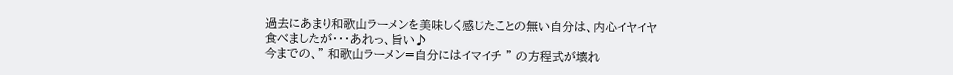過去にあまり和歌山ラーメンを美味しく感じたことの無い自分は、内心イヤイヤ
食べましたが・・・あれっ、旨い♪
今までの、" 和歌山ラーメン=自分にはイマイチ " の方程式が壊れ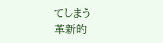てしまう
革新的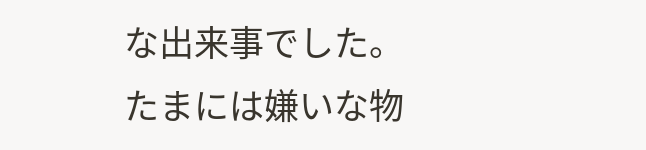な出来事でした。
たまには嫌いな物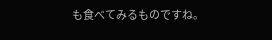も食べてみるものですね。